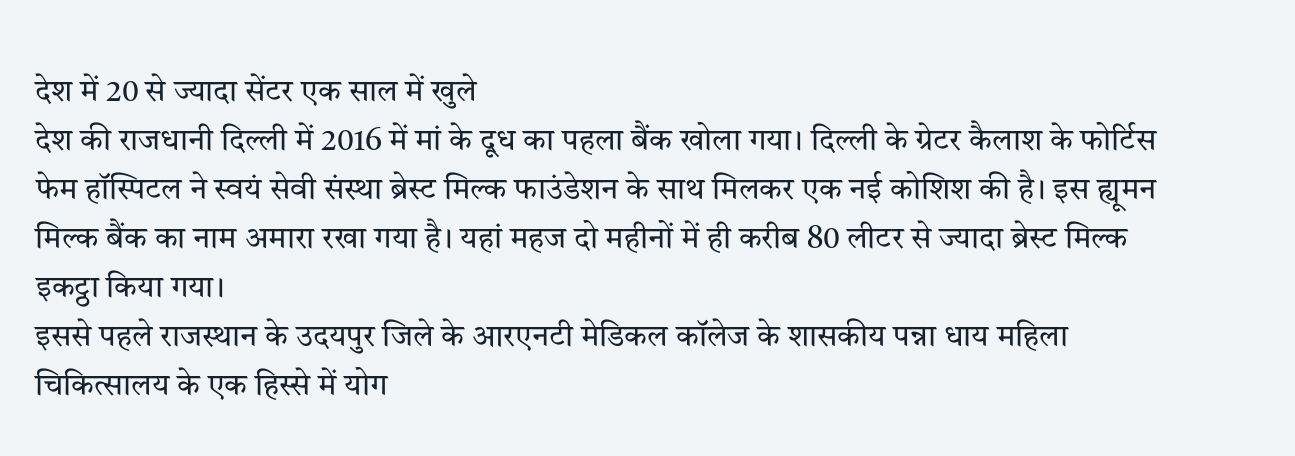देश में 20 से ज्यादा सेंटर एक साल में खुले
देश की राजधानी दिल्ली में 2016 में मां के दूध का पहला बैंक खोला गया। दिल्ली के ग्रेटर कैलाश के फोर्टिस फेम हॉस्पिटल ने स्वयं सेवी संस्था ब्रेस्ट मिल्क फाउंडेशन के साथ मिलकर एक नई कोशिश की है। इस ह्यूमन मिल्क बैंक का नाम अमारा रखा गया है। यहां महज दो महीनों में ही करीब 80 लीटर से ज्यादा ब्रेस्ट मिल्क इकट्ठा किया गया।
इससे पहले राजस्थान के उदयपुर जिले के आरएनटी मेडिकल कॉलेज के शासकीय पन्ना धाय महिला चिकित्सालय के एक हिस्से में योग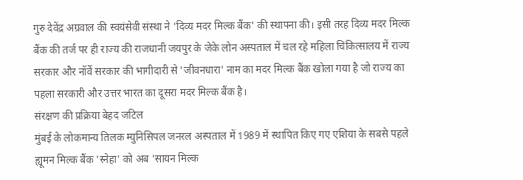गुरु देवेंद्र अग्रवाल की स्वयंसेवी संस्था ने 'दिव्य मदर मिल्क बैंक' की स्थापना की। इसी तरह दिव्य मदर मिल्क बैंक की तर्ज पर ही राज्य की राजधानी जयपुर के जेके लोन अस्पताल में चल रहे महिला चिकित्सालय में राज्य सरकार और नॉर्वे सरकार की भागीदारी से 'जीवनधारा' नाम का मदर मिल्क बैंक खोला गया है जो राज्य का पहला सरकारी और उत्तर भारत का दूसरा मदर मिल्क बैंक है।
संरक्षण की प्रक्रिया बेहद जटिल
मुंबई के लोकमान्य तिलक म्युनिसिपल जनरल अस्पताल में 1989 में स्थापित किए गए एशिया के सबसे पहले ह्यूमन मिल्क बैंक 'स्नेहा' को अब 'सायन मिल्क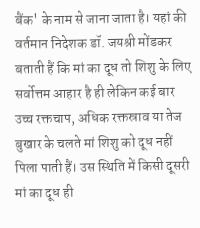बैंक' के नाम से जाना जाता है। यहां की वर्तमान निदेशक डॉ. जयश्री मोंडकर बताती हैं कि मां का दूध तो शिशु के लिए सर्वोत्तम आहार है ही लेकिन कई बार उच्च रक्तचाप, अधिक रक्तस्राव या तेज बुखार के चलते मां शिशु को दूध नहीं पिला पाती हैं। उस स्थिति में किसी दूसरी मां का दूध ही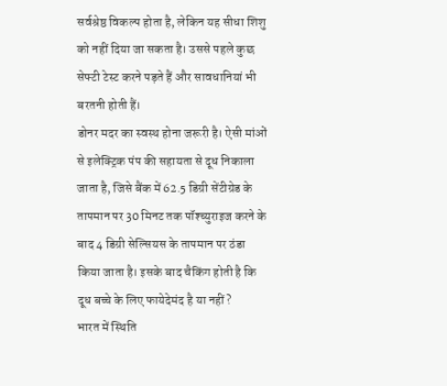सर्वश्रेष्ठ विकल्प होता है, लेकिन यह सीधा शिशु को नहीं दिया जा सकता है। उससे पहले कुछ सेफ्टी टेस्ट करने पड़ते हैं और सावधानियां भी बरतनी होती हैं।
डोनर मदर का स्वस्थ होना जरूरी है। ऐसी मांओं से इलेक्ट्रिक पंप की सहायता से दूध निकाला जाता है, जिसे बैंक में 62.5 डिग्री सेंटीग्रेड के तापमान पर 30 मिनट तक पॉश्च्युराइज करने के बाद 4 डिग्री सेल्सियस के तापमान पर ठंडा किया जाता है। इसके बाद चैकिंग होती है कि दूध बच्चे के लिए फायेदेमंद है या नहीं?
भारत में स्थिति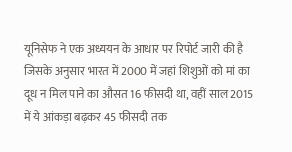यूनिसेफ ने एक अध्ययन के आधार पर रिपोर्ट जारी की है जिसके अनुसार भारत में 2000 में जहां शिशुओं को मां का दूध न मिल पाने का औसत 16 फीसदी था, वहीं साल 2015 में ये आंकड़ा बढ़कर 45 फीसदी तक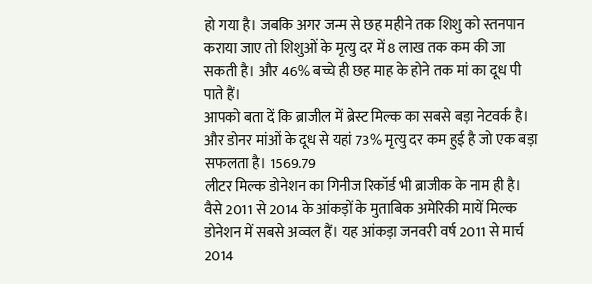हो गया है। जबकि अगर जन्म से छह महीने तक शिशु को स्तनपान कराया जाए तो शिशुओं के मृत्यु दर में 8 लाख तक कम की जा सकती है। और 46% बच्चे ही छह माह के होने तक मां का दूध पी पाते हैं।
आपको बता दें कि ब्राजील में ब्रेस्ट मिल्क का सबसे बड़ा नेटवर्क है। और डोनर मांओं के दूध से यहां 73% मृत्यु दर कम हुई है जो एक बड़ा सफलता है। 1569.79
लीटर मिल्क डोनेशन का गिनीज रिकॉर्ड भी ब्राजीक के नाम ही है। वैसे 2011 से 2014 के आंकड़ों के मुताबिक अमेरिकी मायें मिल्क डोनेशन में सबसे अव्वल हैं। यह आंकड़ा जनवरी वर्ष 2011 से मार्च 2014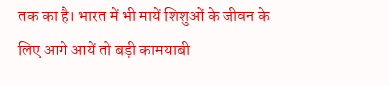तक का है। भारत में भी मायें शिशुओं के जीवन के लिए आगे आयें तो बड़ी कामयाबी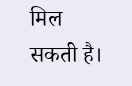मिल सकती है।